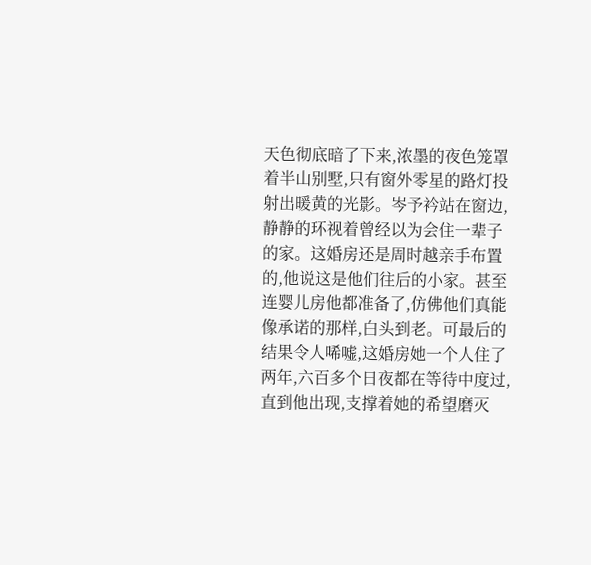天色彻底暗了下来,浓墨的夜色笼罩着半山别墅,只有窗外零星的路灯投射出暖黄的光影。岑予衿站在窗边,静静的环视着曾经以为会住一辈子的家。这婚房还是周时越亲手布置的,他说这是他们往后的小家。甚至连婴儿房他都准备了,仿佛他们真能像承诺的那样,白头到老。可最后的结果令人唏嘘,这婚房她一个人住了两年,六百多个日夜都在等待中度过,直到他出现,支撑着她的希望磨灭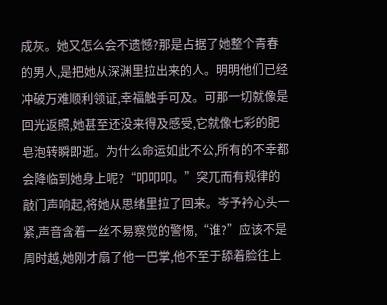成灰。她又怎么会不遗憾?那是占据了她整个青春的男人,是把她从深渊里拉出来的人。明明他们已经冲破万难顺利领证,幸福触手可及。可那一切就像是回光返照,她甚至还没来得及感受,它就像七彩的肥皂泡转瞬即逝。为什么命运如此不公,所有的不幸都会降临到她身上呢?“叩叩叩。”突兀而有规律的敲门声响起,将她从思绪里拉了回来。岑予衿心头一紧,声音含着一丝不易察觉的警惕,“谁?”应该不是周时越,她刚才扇了他一巴掌,他不至于舔着脸往上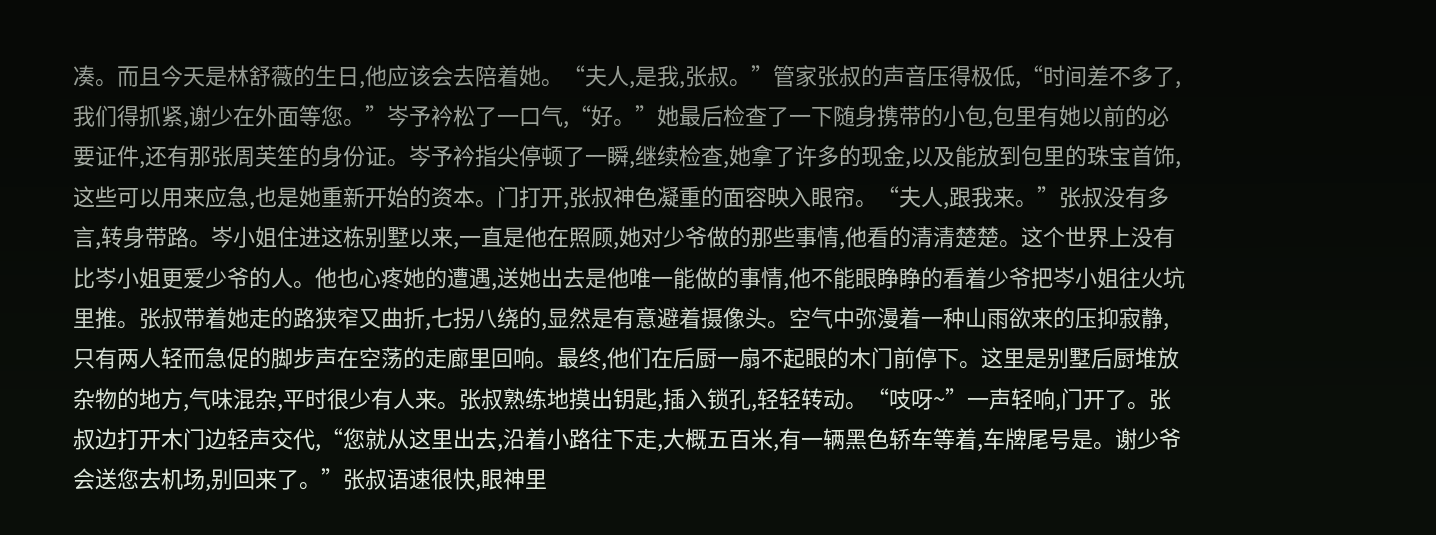凑。而且今天是林舒薇的生日,他应该会去陪着她。“夫人,是我,张叔。”管家张叔的声音压得极低,“时间差不多了,我们得抓紧,谢少在外面等您。”岑予衿松了一口气,“好。”她最后检查了一下随身携带的小包,包里有她以前的必要证件,还有那张周芙笙的身份证。岑予衿指尖停顿了一瞬,继续检查,她拿了许多的现金,以及能放到包里的珠宝首饰,这些可以用来应急,也是她重新开始的资本。门打开,张叔神色凝重的面容映入眼帘。“夫人,跟我来。”张叔没有多言,转身带路。岑小姐住进这栋别墅以来,一直是他在照顾,她对少爷做的那些事情,他看的清清楚楚。这个世界上没有比岑小姐更爱少爷的人。他也心疼她的遭遇,送她出去是他唯一能做的事情,他不能眼睁睁的看着少爷把岑小姐往火坑里推。张叔带着她走的路狭窄又曲折,七拐八绕的,显然是有意避着摄像头。空气中弥漫着一种山雨欲来的压抑寂静,只有两人轻而急促的脚步声在空荡的走廊里回响。最终,他们在后厨一扇不起眼的木门前停下。这里是别墅后厨堆放杂物的地方,气味混杂,平时很少有人来。张叔熟练地摸出钥匙,插入锁孔,轻轻转动。“吱呀~”一声轻响,门开了。张叔边打开木门边轻声交代,“您就从这里出去,沿着小路往下走,大概五百米,有一辆黑色轿车等着,车牌尾号是。谢少爷会送您去机场,别回来了。”张叔语速很快,眼神里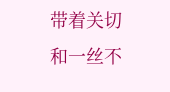带着关切和一丝不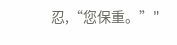忍,“您保重。”"